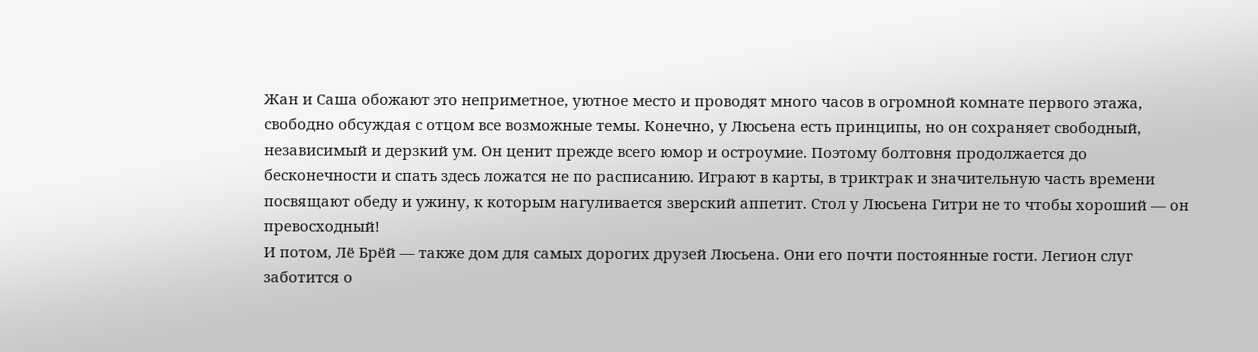Жан и Саша обожают это неприметное, уютное место и проводят много часов в огромной комнате первого этажа, свободно обсуждая с отцом все возможные темы. Конечно, у Люсьена есть принципы, но он сохраняет свободный, независимый и дерзкий ум. Он ценит прежде всего юмор и остроумие. Поэтому болтовня продолжается до бесконечности и спать здесь ложатся не по расписанию. Играют в карты, в триктрак и значительную часть времени посвящают обеду и ужину, к которым нагуливается зверский аппетит. Стол у Люсьена Гитри не то чтобы хороший — он превосходный!
И потом, Лё Брёй — также дом для самых дорогих друзей Люсьена. Они его почти постоянные гости. Легион слуг заботится о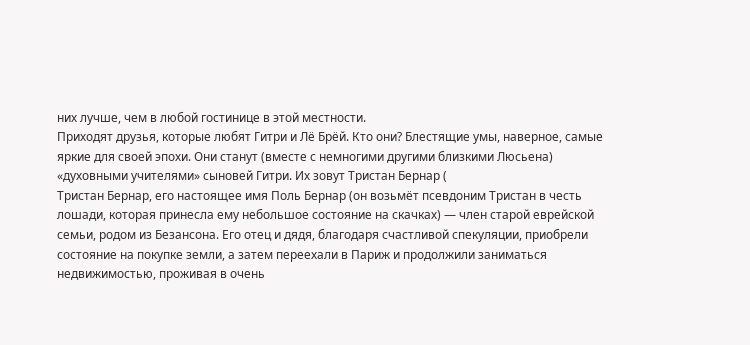них лучше, чем в любой гостинице в этой местности.
Приходят друзья, которые любят Гитри и Лё Брёй. Кто они? Блестящие умы, наверное, самые яркие для своей эпохи. Они станут (вместе с немногими другими близкими Люсьена) «духовными учителями» сыновей Гитри. Их зовут Тристан Бернар (
Тристан Бернар, его настоящее имя Поль Бернар (он возьмёт псевдоним Тристан в честь лошади, которая принесла ему небольшое состояние на скачках) — член старой еврейской семьи, родом из Безансона. Его отец и дядя, благодаря счастливой спекуляции, приобрели состояние на покупке земли, а затем переехали в Париж и продолжили заниматься недвижимостью, проживая в очень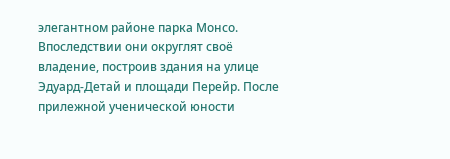элегантном районе парка Монсо. Впоследствии они округлят своё владение, построив здания на улице Эдуард-Детай и площади Перейр. После прилежной ученической юности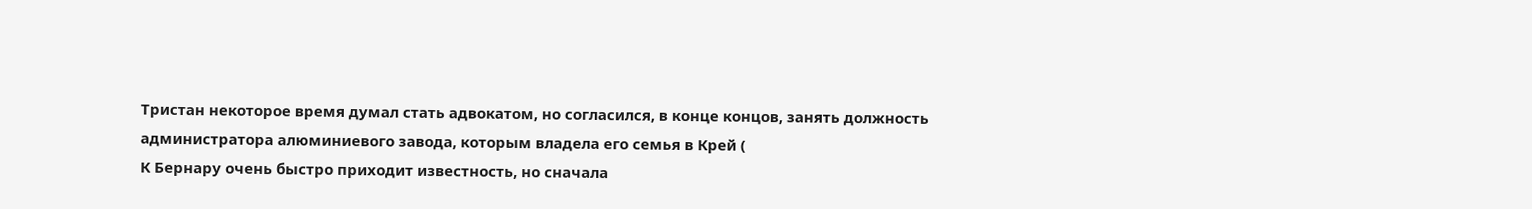Тристан некоторое время думал стать адвокатом, но согласился, в конце концов, занять должность администратора алюминиевого завода, которым владела его семья в Крей (
К Бернару очень быстро приходит известность, но сначала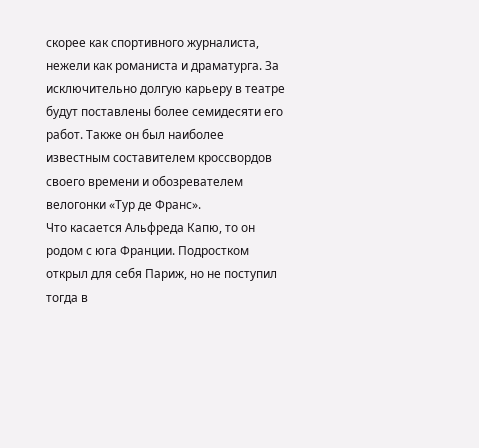скорее как спортивного журналиста, нежели как романиста и драматурга. За исключительно долгую карьеру в театре будут поставлены более семидесяти его работ. Также он был наиболее известным составителем кроссвордов своего времени и обозревателем велогонки «Тур де Франс».
Что касается Альфреда Капю, то он родом с юга Франции. Подростком открыл для себя Париж, но не поступил тогда в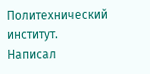Политехнический институт. Написал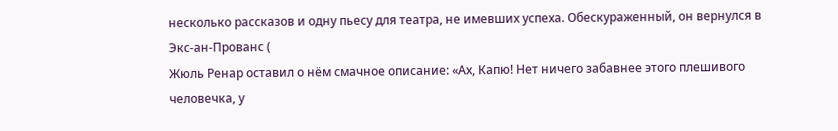несколько рассказов и одну пьесу для театра, не имевших успеха. Обескураженный, он вернулся в Экс-ан-Прованс (
Жюль Ренар оставил о нём смачное описание: «Ах, Капю! Нет ничего забавнее этого плешивого человечка, у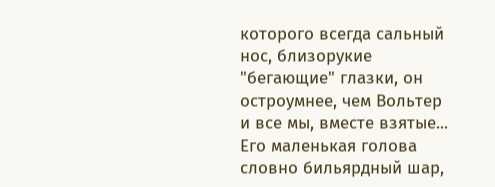которого всегда сальный нос, близорукие "бегающие" глазки, он остроумнее, чем Вольтер и все мы, вместе взятые... Его маленькая голова словно бильярдный шар,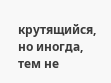крутящийся, но иногда, тем не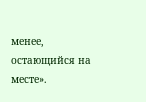менее, остающийся на месте».